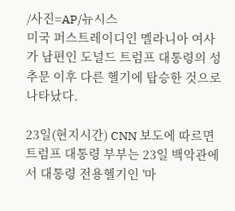/사진=AP/뉴시스
미국 퍼스트레이디인 멜라니아 여사가 남편인 도널드 트럼프 대통령의 성추문 이후 다른 헬기에 탑승한 것으로 나타났다.

23일(현지시간) CNN 보도에 따르면 트럼프 대통령 부부는 23일 백악관에서 대통령 전용헬기인 '마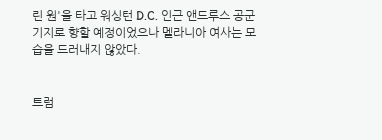린 원'을 타고 워싱턴 D.C. 인근 앤드루스 공군 기지로 향할 예정이었으나 멜라니아 여사는 모습을 드러내지 않았다.


트럼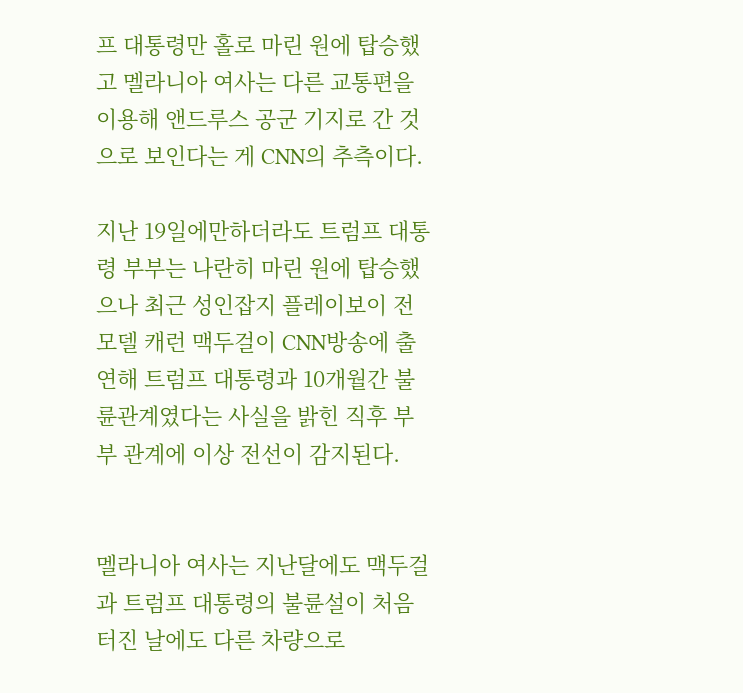프 대통령만 홀로 마린 원에 탑승했고 멜라니아 여사는 다른 교통편을 이용해 앤드루스 공군 기지로 간 것으로 보인다는 게 CNN의 추측이다.

지난 19일에만하더라도 트럼프 대통령 부부는 나란히 마린 원에 탑승했으나 최근 성인잡지 플레이보이 전 모델 캐런 맥두걸이 CNN방송에 출연해 트럼프 대통령과 10개월간 불륜관계였다는 사실을 밝힌 직후 부부 관계에 이상 전선이 감지된다.


멜라니아 여사는 지난달에도 맥두걸과 트럼프 대통령의 불륜설이 처음 터진 날에도 다른 차량으로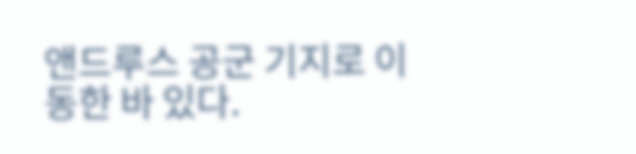앤드루스 공군 기지로 이동한 바 있다.